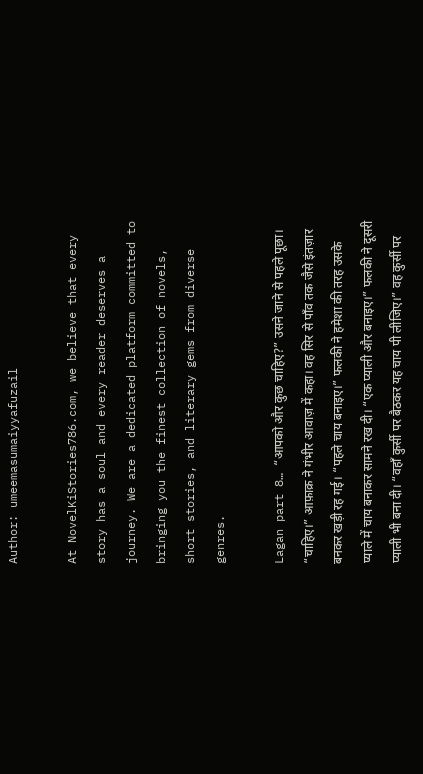Author: umeemasumaiyyafuzail

At NovelKiStories786.com, we believe that every story has a soul and every reader deserves a journey. We are a dedicated platform committed to bringing you the finest collection of novels, short stories, and literary gems from diverse genres.

Lagan part 8… “आपको और कुछ चाहिए?” उसने जाने से पहले पूछा। “चाहिए।” आफ़ाक़ ने गंभीर आवाज़ में कहा। वह सिर से पाँव तक जैसे इंतज़ार बनकर खड़ी रह गई। “पहले चाय बनाइए।” फलकी ने हमेशा की तरह उसके प्याले में चाय बनाकर सामने रख दी। “एक प्याली और बनाइए।” फलकी ने दूसरी प्याली भी बना दी। “वहाँ कुर्सी पर बैठकर यह चाय पी लीजिए।” वह कुर्सी पर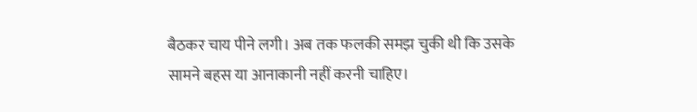बैठकर चाय पीने लगी। अब तक फलकी समझ चुकी थी कि उसके सामने बहस या आनाकानी नहीं करनी चाहिए।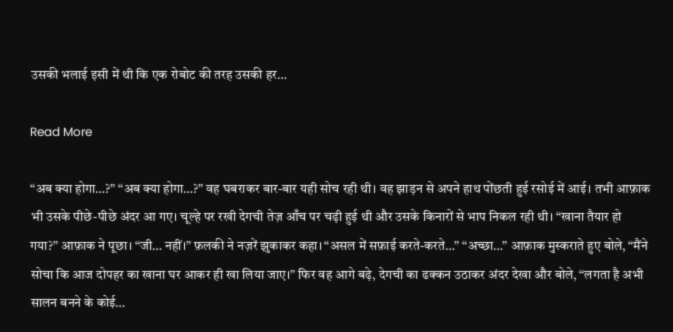उसकी भलाई इसी में थी कि एक रोबोट की तरह उसकी हर…

Read More

“अब क्या होगा…?” “अब क्या होगा…?” वह घबराकर बार-बार यही सोच रही थी। वह झाड़न से अपने हाथ पोंछती हुई रसोई में आई। तभी आफ़ाक भी उसके पीछे-पीछे अंदर आ गए। चूल्हे पर रखी देगची तेज़ आँच पर चढ़ी हुई थी और उसके किनारों से भाप निकल रही थी। “खाना तैयार हो गया?” आफ़ाक ने पूछा। “जी… नहीं।” फ़लकी ने नज़रें झुकाकर कहा। “असल में सफ़ाई करते-करते…” “अच्छा…” आफ़ाक मुस्कराते हुए बोले, “मैंने सोचा कि आज दोपहर का खाना घर आकर ही खा लिया जाए।” फिर वह आगे बढ़े, देगची का ढक्कन उठाकर अंदर देखा और बोले, “लगता है अभी सालन बनने के कोई…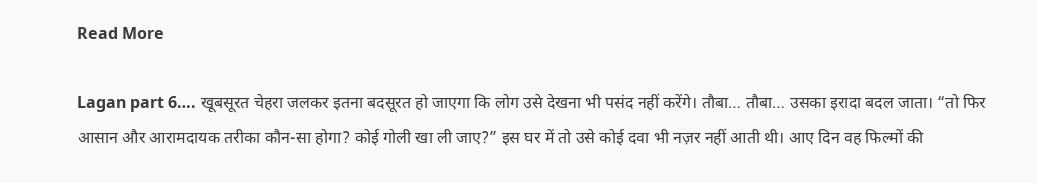Read More

Lagan part 6…. खूबसूरत चेहरा जलकर इतना बदसूरत हो जाएगा कि लोग उसे देखना भी पसंद नहीं करेंगे। तौबा… तौबा… उसका इरादा बदल जाता। “तो फिर आसान और आरामदायक तरीका कौन-सा होगा? कोई गोली खा ली जाए?” इस घर में तो उसे कोई दवा भी नज़र नहीं आती थी। आए दिन वह फिल्मों की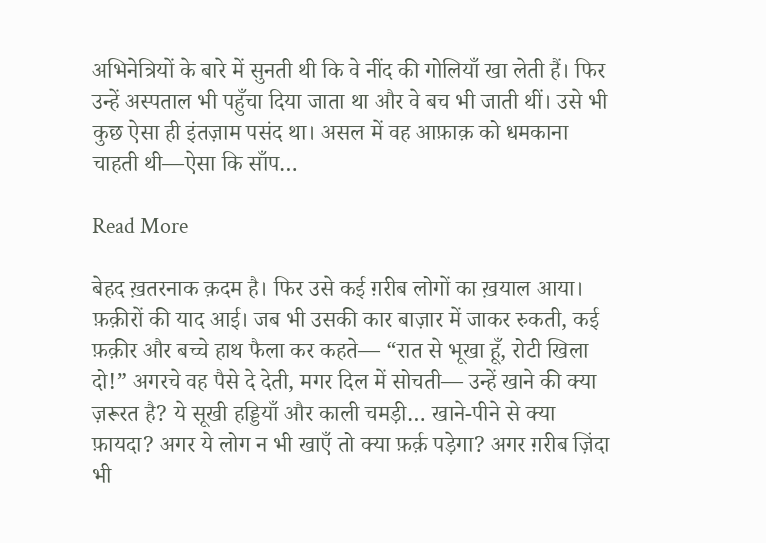अभिनेत्रियों के बारे में सुनती थी कि वे नींद की गोलियाँ खा लेती हैं। फिर उन्हें अस्पताल भी पहुँचा दिया जाता था और वे बच भी जाती थीं। उसे भी कुछ ऐसा ही इंतज़ाम पसंद था। असल में वह आफ़ाक़ को धमकाना चाहती थी—ऐसा कि साँप…

Read More

बेहद ख़तरनाक क़दम है। फिर उसे कई ग़रीब लोगों का ख़याल आया। फ़क़ीरों की याद आई। जब भी उसकी कार बाज़ार में जाकर रुकती, कई फ़क़ीर और बच्चे हाथ फैला कर कहते— “रात से भूखा हूँ, रोटी खिला दो!” अगरचे वह पैसे दे देती, मगर दिल में सोचती— उन्हें खाने की क्या ज़रूरत है? ये सूखी हड्डियाँ और काली चमड़ी… खाने-पीने से क्या फ़ायदा? अगर ये लोग न भी खाएँ तो क्या फ़र्क़ पड़ेगा? अगर ग़रीब ज़िंदा भी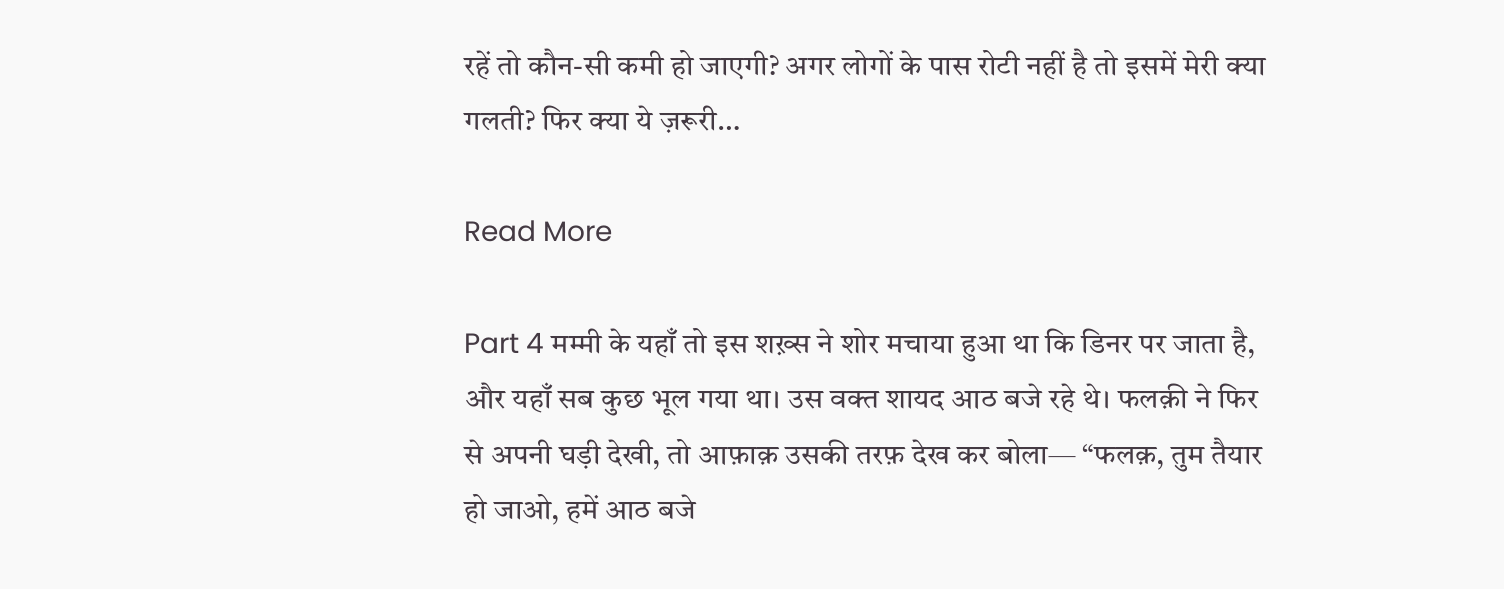रहें तो कौन-सी कमी हो जाएगी? अगर लोगों के पास रोटी नहीं है तो इसमें मेरी क्या गलती? फिर क्या ये ज़रूरी…

Read More

Part 4 मम्मी के यहाँ तो इस शख़्स ने शोर मचाया हुआ था कि डिनर पर जाता है, और यहाँ सब कुछ भूल गया था। उस वक्त शायद आठ बजे रहे थे। फलक़ी ने फिर से अपनी घड़ी देखी, तो आफ़ाक़ उसकी तरफ़ देख कर बोला— “फलक़, तुम तैयार हो जाओ, हमें आठ बजे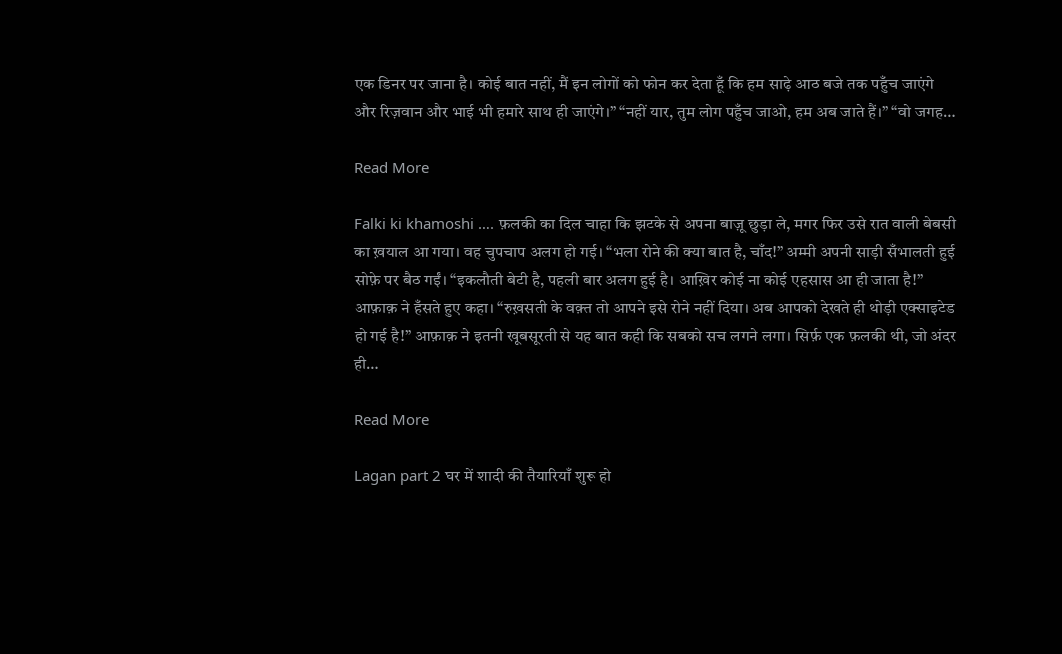एक डिनर पर जाना है। कोई बात नहीं, मैं इन लोगों को फोन कर देता हूँ कि हम साढ़े आठ बजे तक पहुँच जाएंगे और रिज़वान और भाई भी हमारे साथ ही जाएंगे।” “नहीं यार, तुम लोग पहुँच जाओ, हम अब जाते हैं।” “वो जगह…

Read More

Falki ki khamoshi …. फ़लकी का दिल चाहा कि झटके से अपना बाज़ू छुड़ा ले, मगर फिर उसे रात वाली बेबसी का ख़याल आ गया। वह चुपचाप अलग हो गई। “भला रोने की क्या बात है, चाँद!” अम्मी अपनी साड़ी सँभालती हुई सोफ़े पर बैठ गईं। “इकलौती बेटी है, पहली बार अलग हुई है। आख़िर कोई ना कोई एहसास आ ही जाता है!” आफ़ाक़ ने हँसते हुए कहा। “रुख़सती के वक़्त तो आपने इसे रोने नहीं दिया। अब आपको देखते ही थोड़ी एक्साइटेड हो गई है!” आफ़ाक़ ने इतनी खूबसूरती से यह बात कही कि सबको सच लगने लगा। सिर्फ़ एक फ़लकी थी, जो अंदर ही…

Read More

Lagan part 2 घर में शादी की तैयारियाँ शुरू हो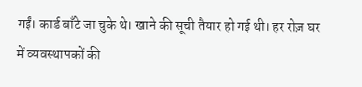गईं। कार्ड बाँटे जा चुके थे। खाने की सूची तैयार हो गई थी। हर रोज़ घर में व्यवस्थापकों की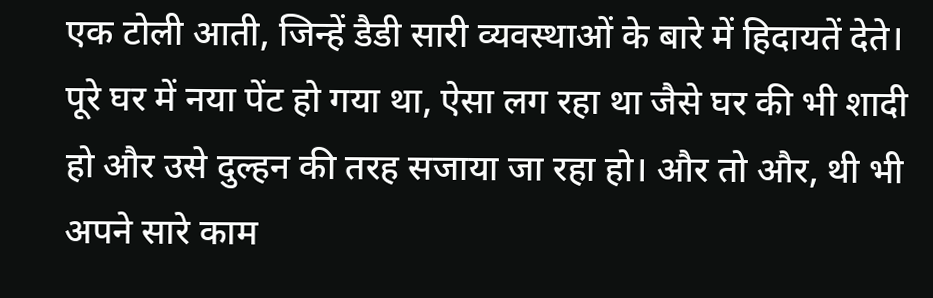एक टोली आती, जिन्हें डैडी सारी व्यवस्थाओं के बारे में हिदायतें देते। पूरे घर में नया पेंट हो गया था, ऐसा लग रहा था जैसे घर की भी शादी हो और उसे दुल्हन की तरह सजाया जा रहा हो। और तो और, थी भी अपने सारे काम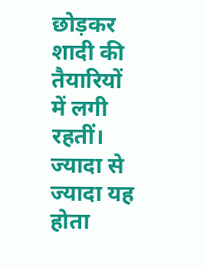छोड़कर शादी की तैयारियों में लगी रहतीं। ज्यादा से ज्यादा यह होता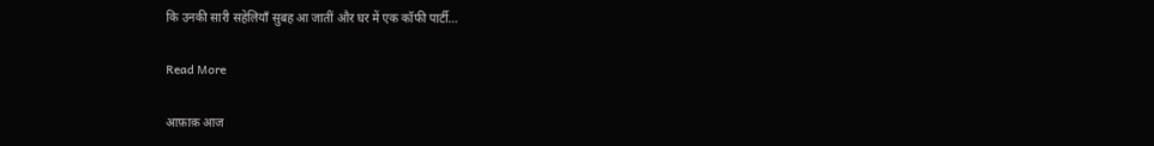कि उनकी सारी सहेलियाँ सुबह आ जातीं और घर में एक कॉफी पार्टी…

Read More

आफ़ाक़ आज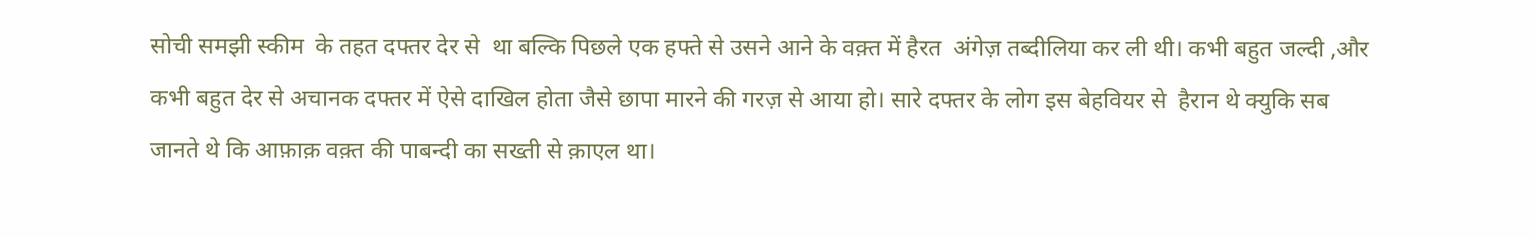सोची समझी स्कीम  के तहत दफ्तर देर से  था बल्कि पिछले एक हफ्ते से उसने आने के वक़्त में हैरत  अंगेज़ तब्दीलिया कर ली थी। कभी बहुत जल्दी ,और कभी बहुत देर से अचानक दफ्तर में ऐसे दाखिल होता जैसे छापा मारने की गरज़ से आया हो। सारे दफ्तर के लोग इस बेहवियर से  हैरान थे क्युकि सब जानते थे कि आफ़ाक़ वक़्त की पाबन्दी का सख्ती से क़ाएल था।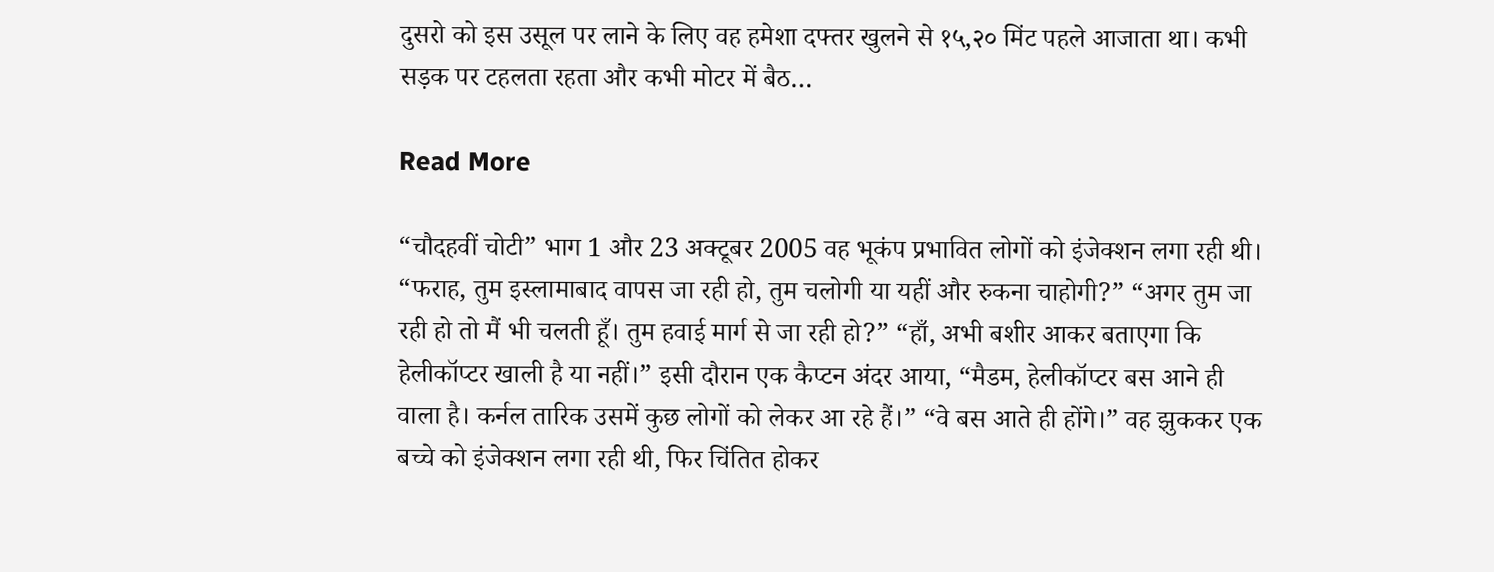दुसरो को इस उसूल पर लाने के लिए वह हमेशा दफ्तर खुलने से १५,२० मिंट पहले आजाता था। कभी सड़क पर टहलता रहता और कभी मोटर में बैठ…

Read More

“चौदहवीं चोटी” भाग 1 और 23 अक्टूबर 2005 वह भूकंप प्रभावित लोगों को इंजेक्शन लगा रही थी। “फराह, तुम इस्लामाबाद वापस जा रही हो, तुम चलोगी या यहीं और रुकना चाहोगी?” “अगर तुम जा रही हो तो मैं भी चलती हूँ। तुम हवाई मार्ग से जा रही हो?” “हाँ, अभी बशीर आकर बताएगा कि हेलीकॉप्टर खाली है या नहीं।” इसी दौरान एक कैप्टन अंदर आया, “मैडम, हेलीकॉप्टर बस आने ही वाला है। कर्नल तारिक उसमें कुछ लोगों को लेकर आ रहे हैं।” “वे बस आते ही होंगे।” वह झुककर एक बच्चे को इंजेक्शन लगा रही थी, फिर चिंतित होकर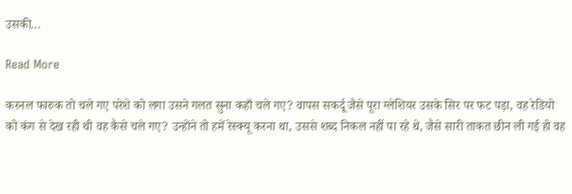उसकी…

Read More

करनल फारुक तो चले गए परेशे को लगा उसने गलत सुना कहाँ चले गए? वापस सकर्दू जैसे पूरा ग्लेशियर उसके सिर पर फट पड़ा, वह रेडियो को कंग से देख रही थी वह कैसे चले गए? उन्होंने तो हमें रेस्क्यू करना था, उससे शब्द निकल नहीं पा रहे थे, जैसे सारी ताकत छीन ली गई हो वह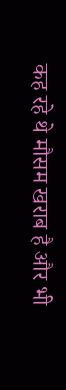कह रहे थे मौसम खराब है और भी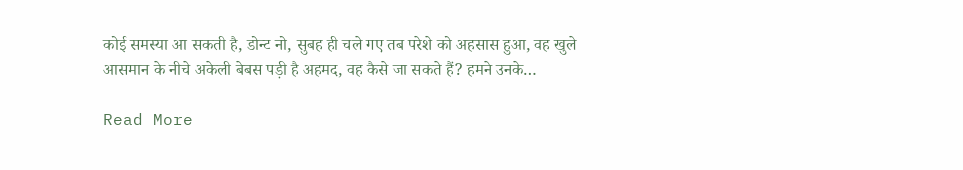कोई समस्या आ सकती है, डोन्ट नो, सुबह ही चले गए तब परेशे को अहसास हुआ, वह खुले आसमान के नीचे अकेली बेबस पड़ी है अहमद, वह कैसे जा सकते हैं? हमने उनके…

Read More